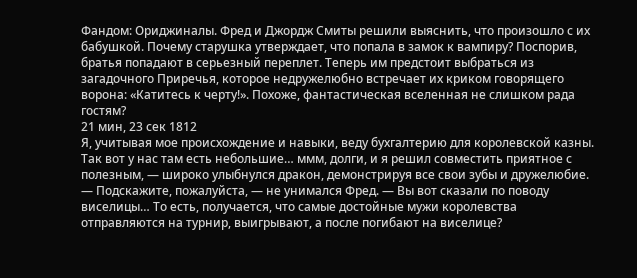Фандом: Ориджиналы. Фред и Джордж Смиты решили выяснить, что произошло с их бабушкой. Почему старушка утверждает, что попала в замок к вампиру? Поспорив, братья попадают в серьезный переплет. Теперь им предстоит выбраться из загадочного Приречья, которое недружелюбно встречает их криком говорящего ворона: «Катитесь к черту!». Похоже, фантастическая вселенная не слишком рада гостям?
21 мин, 23 сек 1812
Я, учитывая мое происхождение и навыки, веду бухгалтерию для королевской казны. Так вот у нас там есть небольшие… ммм, долги, и я решил совместить приятное с полезным, — широко улыбнулся дракон, демонстрируя все свои зубы и дружелюбие.
— Подскажите, пожалуйста, — не унимался Фред. — Вы вот сказали по поводу виселицы… То есть, получается, что самые достойные мужи королевства отправляются на турнир, выигрывают, а после погибают на виселице?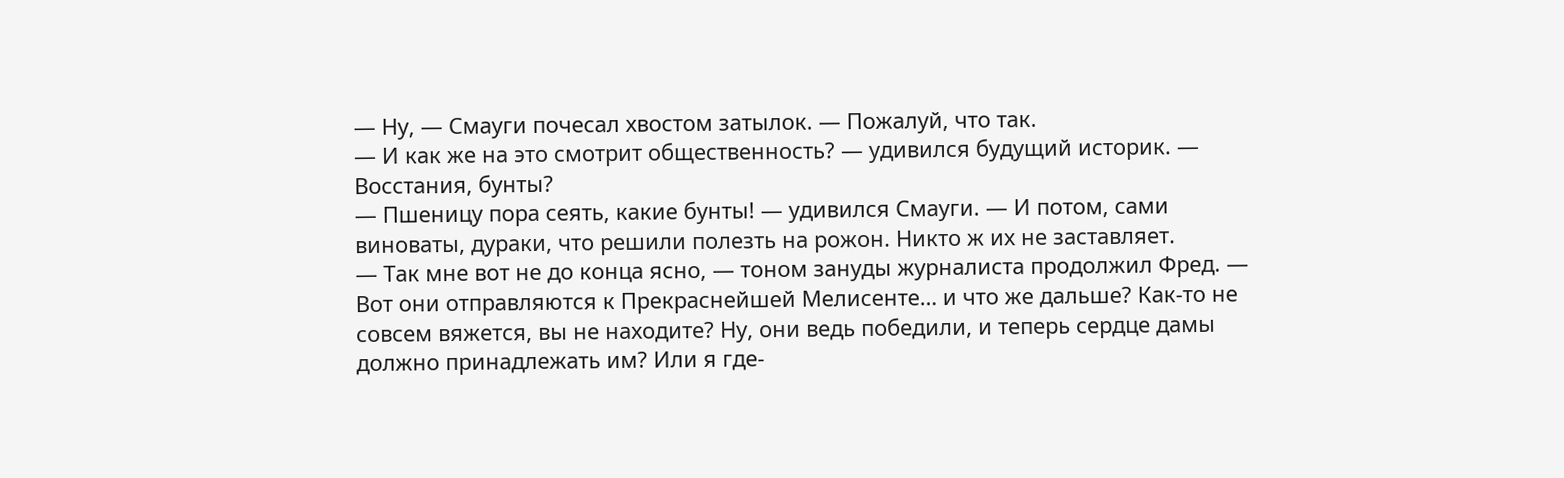— Ну, — Смауги почесал хвостом затылок. — Пожалуй, что так.
— И как же на это смотрит общественность? — удивился будущий историк. — Восстания, бунты?
— Пшеницу пора сеять, какие бунты! — удивился Смауги. — И потом, сами виноваты, дураки, что решили полезть на рожон. Никто ж их не заставляет.
— Так мне вот не до конца ясно, — тоном зануды журналиста продолжил Фред. — Вот они отправляются к Прекраснейшей Мелисенте… и что же дальше? Как-то не совсем вяжется, вы не находите? Ну, они ведь победили, и теперь сердце дамы должно принадлежать им? Или я где-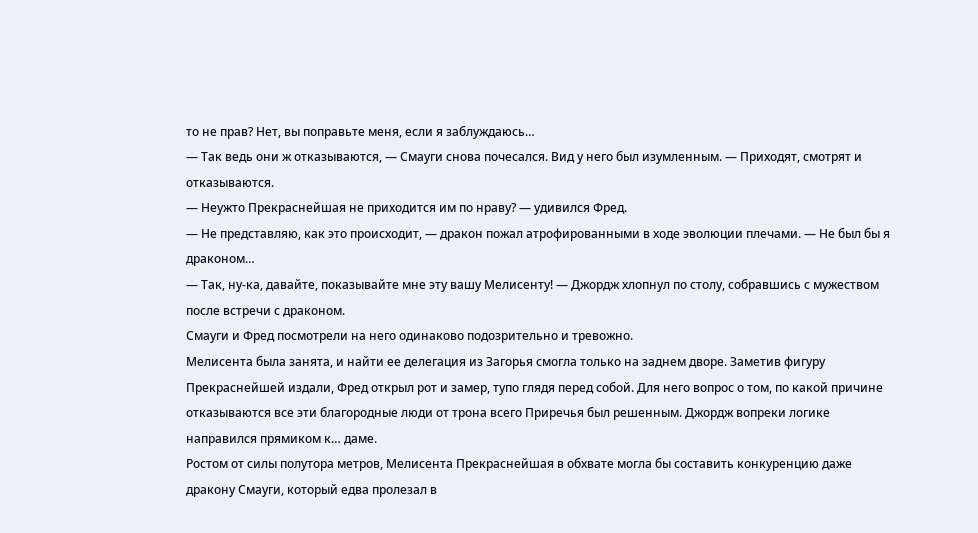то не прав? Нет, вы поправьте меня, если я заблуждаюсь…
— Так ведь они ж отказываются, — Смауги снова почесался. Вид у него был изумленным. — Приходят, смотрят и отказываются.
— Неужто Прекраснейшая не приходится им по нраву? — удивился Фред.
— Не представляю, как это происходит, — дракон пожал атрофированными в ходе эволюции плечами. — Не был бы я драконом…
— Так, ну-ка, давайте, показывайте мне эту вашу Мелисенту! — Джордж хлопнул по столу, собравшись с мужеством после встречи с драконом.
Смауги и Фред посмотрели на него одинаково подозрительно и тревожно.
Мелисента была занята, и найти ее делегация из Загорья смогла только на заднем дворе. Заметив фигуру Прекраснейшей издали, Фред открыл рот и замер, тупо глядя перед собой. Для него вопрос о том, по какой причине отказываются все эти благородные люди от трона всего Приречья был решенным. Джордж вопреки логике направился прямиком к… даме.
Ростом от силы полутора метров, Мелисента Прекраснейшая в обхвате могла бы составить конкуренцию даже дракону Смауги, который едва пролезал в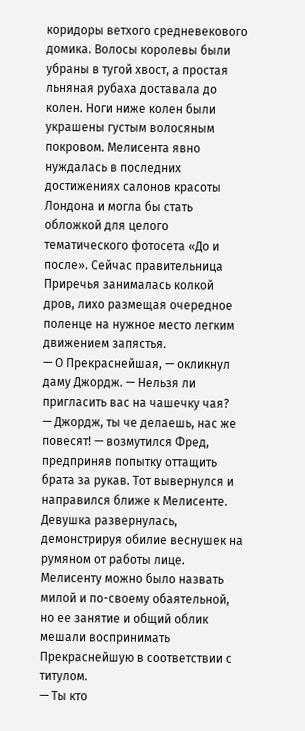коридоры ветхого средневекового домика. Волосы королевы были убраны в тугой хвост, а простая льняная рубаха доставала до колен. Ноги ниже колен были украшены густым волосяным покровом. Мелисента явно нуждалась в последних достижениях салонов красоты Лондона и могла бы стать обложкой для целого тематического фотосета «До и после». Сейчас правительница Приречья занималась колкой дров, лихо размещая очередное поленце на нужное место легким движением запястья.
— О Прекраснейшая, — окликнул даму Джордж. — Нельзя ли пригласить вас на чашечку чая?
— Джордж, ты че делаешь, нас же повесят! — возмутился Фред, предприняв попытку оттащить брата за рукав. Тот вывернулся и направился ближе к Мелисенте.
Девушка развернулась, демонстрируя обилие веснушек на румяном от работы лице. Мелисенту можно было назвать милой и по-своему обаятельной, но ее занятие и общий облик мешали воспринимать Прекраснейшую в соответствии с титулом.
— Ты кто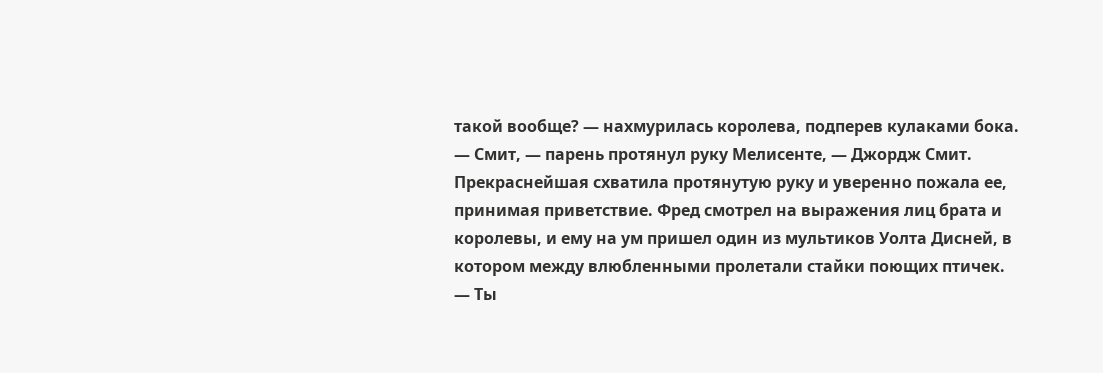такой вообще? — нахмурилась королева, подперев кулаками бока.
— Смит, — парень протянул руку Мелисенте, — Джордж Смит.
Прекраснейшая схватила протянутую руку и уверенно пожала ее, принимая приветствие. Фред смотрел на выражения лиц брата и королевы, и ему на ум пришел один из мультиков Уолта Дисней, в котором между влюбленными пролетали стайки поющих птичек.
— Ты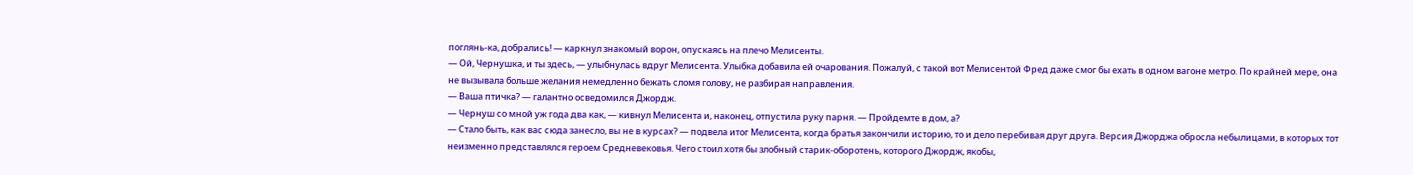поглянь-ка, добрались! — каркнул знакомый ворон, опускаясь на плечо Мелисенты.
— Ой, Чернушка, и ты здесь, — улыбнулась вдруг Мелисента. Улыбка добавила ей очарования. Пожалуй, с такой вот Мелисентой Фред даже смог бы ехать в одном вагоне метро. По крайней мере, она не вызывала больше желания немедленно бежать сломя голову, не разбирая направления.
— Ваша птичка? — галантно осведомился Джордж.
— Чернуш со мной уж года два как, — кивнул Мелисента и, наконец, отпустила руку парня. — Пройдемте в дом, а?
— Стало быть, как вас сюда занесло, вы не в курсах? — подвела итог Мелисента, когда братья закончили историю, то и дело перебивая друг друга. Версия Джорджа обросла небылицами, в которых тот неизменно представлялся героем Средневековья. Чего стоил хотя бы злобный старик-оборотень, которого Джордж, якобы,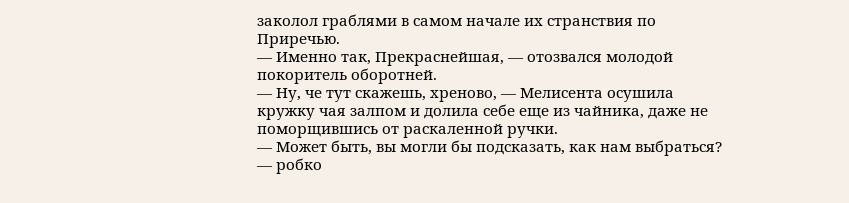заколол граблями в самом начале их странствия по Приречью.
— Именно так, Прекраснейшая, — отозвался молодой покоритель оборотней.
— Ну, че тут скажешь, хреново, — Мелисента осушила кружку чая залпом и долила себе еще из чайника, даже не поморщившись от раскаленной ручки.
— Может быть, вы могли бы подсказать, как нам выбраться? — робко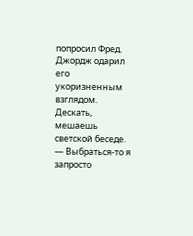попросил Фред. Джордж одарил его укоризненным взглядом. Дескать, мешаешь светской беседе.
— Выбраться-то я запросто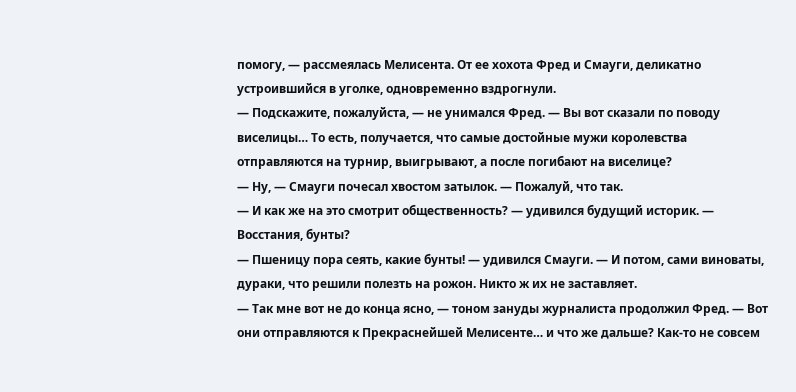помогу, — рассмеялась Мелисента. От ее хохота Фред и Смауги, деликатно устроившийся в уголке, одновременно вздрогнули.
— Подскажите, пожалуйста, — не унимался Фред. — Вы вот сказали по поводу виселицы… То есть, получается, что самые достойные мужи королевства отправляются на турнир, выигрывают, а после погибают на виселице?
— Ну, — Смауги почесал хвостом затылок. — Пожалуй, что так.
— И как же на это смотрит общественность? — удивился будущий историк. — Восстания, бунты?
— Пшеницу пора сеять, какие бунты! — удивился Смауги. — И потом, сами виноваты, дураки, что решили полезть на рожон. Никто ж их не заставляет.
— Так мне вот не до конца ясно, — тоном зануды журналиста продолжил Фред. — Вот они отправляются к Прекраснейшей Мелисенте… и что же дальше? Как-то не совсем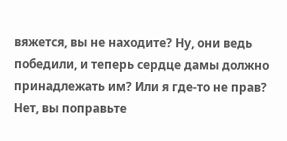вяжется, вы не находите? Ну, они ведь победили, и теперь сердце дамы должно принадлежать им? Или я где-то не прав? Нет, вы поправьте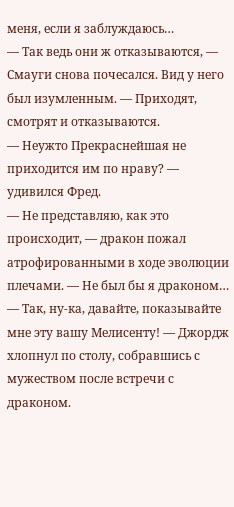меня, если я заблуждаюсь…
— Так ведь они ж отказываются, — Смауги снова почесался. Вид у него был изумленным. — Приходят, смотрят и отказываются.
— Неужто Прекраснейшая не приходится им по нраву? — удивился Фред.
— Не представляю, как это происходит, — дракон пожал атрофированными в ходе эволюции плечами. — Не был бы я драконом…
— Так, ну-ка, давайте, показывайте мне эту вашу Мелисенту! — Джордж хлопнул по столу, собравшись с мужеством после встречи с драконом.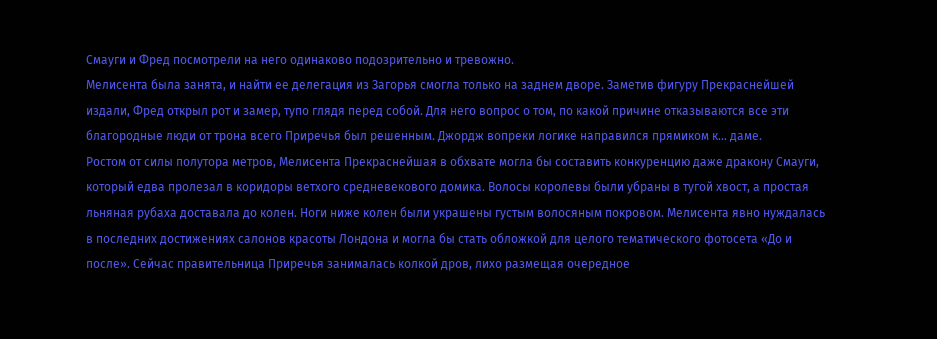Смауги и Фред посмотрели на него одинаково подозрительно и тревожно.
Мелисента была занята, и найти ее делегация из Загорья смогла только на заднем дворе. Заметив фигуру Прекраснейшей издали, Фред открыл рот и замер, тупо глядя перед собой. Для него вопрос о том, по какой причине отказываются все эти благородные люди от трона всего Приречья был решенным. Джордж вопреки логике направился прямиком к… даме.
Ростом от силы полутора метров, Мелисента Прекраснейшая в обхвате могла бы составить конкуренцию даже дракону Смауги, который едва пролезал в коридоры ветхого средневекового домика. Волосы королевы были убраны в тугой хвост, а простая льняная рубаха доставала до колен. Ноги ниже колен были украшены густым волосяным покровом. Мелисента явно нуждалась в последних достижениях салонов красоты Лондона и могла бы стать обложкой для целого тематического фотосета «До и после». Сейчас правительница Приречья занималась колкой дров, лихо размещая очередное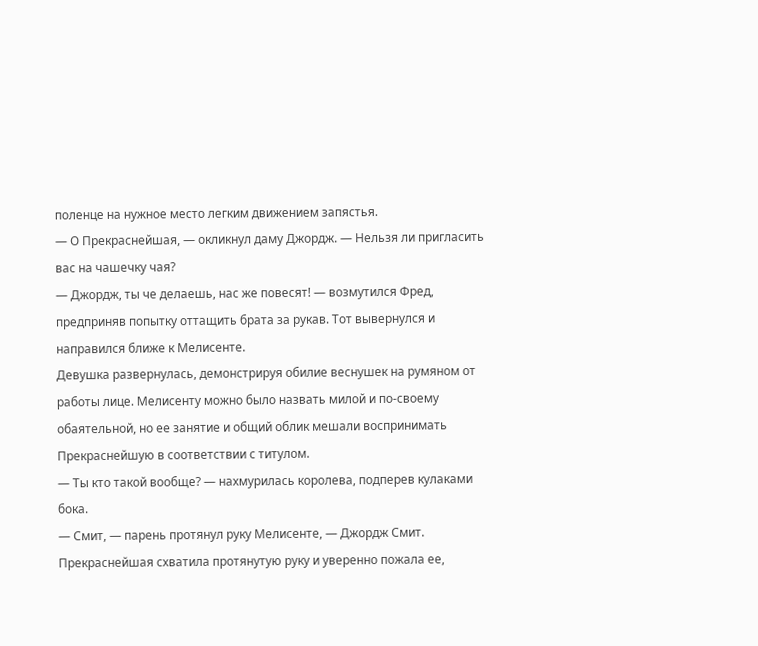поленце на нужное место легким движением запястья.
— О Прекраснейшая, — окликнул даму Джордж. — Нельзя ли пригласить вас на чашечку чая?
— Джордж, ты че делаешь, нас же повесят! — возмутился Фред, предприняв попытку оттащить брата за рукав. Тот вывернулся и направился ближе к Мелисенте.
Девушка развернулась, демонстрируя обилие веснушек на румяном от работы лице. Мелисенту можно было назвать милой и по-своему обаятельной, но ее занятие и общий облик мешали воспринимать Прекраснейшую в соответствии с титулом.
— Ты кто такой вообще? — нахмурилась королева, подперев кулаками бока.
— Смит, — парень протянул руку Мелисенте, — Джордж Смит.
Прекраснейшая схватила протянутую руку и уверенно пожала ее,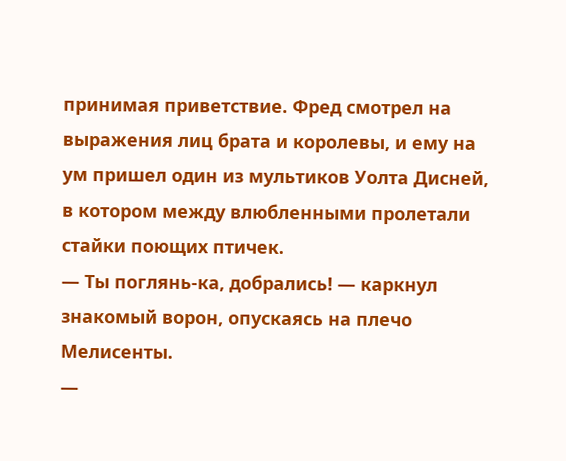принимая приветствие. Фред смотрел на выражения лиц брата и королевы, и ему на ум пришел один из мультиков Уолта Дисней, в котором между влюбленными пролетали стайки поющих птичек.
— Ты поглянь-ка, добрались! — каркнул знакомый ворон, опускаясь на плечо Мелисенты.
—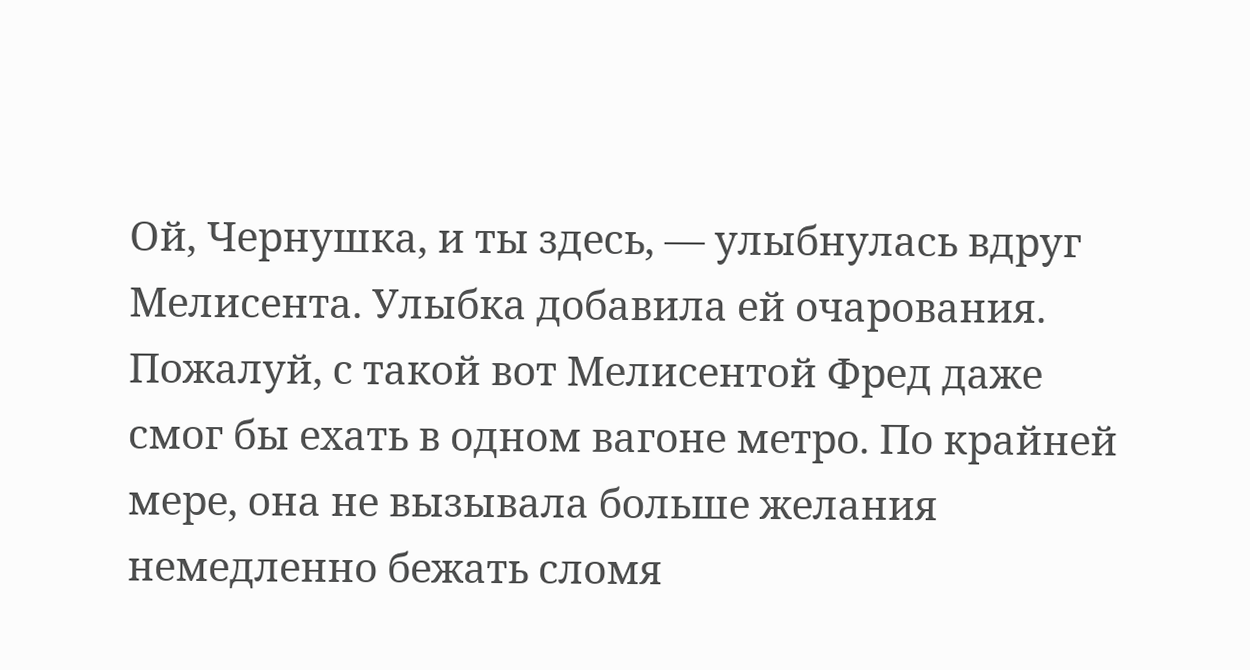Ой, Чернушка, и ты здесь, — улыбнулась вдруг Мелисента. Улыбка добавила ей очарования. Пожалуй, с такой вот Мелисентой Фред даже смог бы ехать в одном вагоне метро. По крайней мере, она не вызывала больше желания немедленно бежать сломя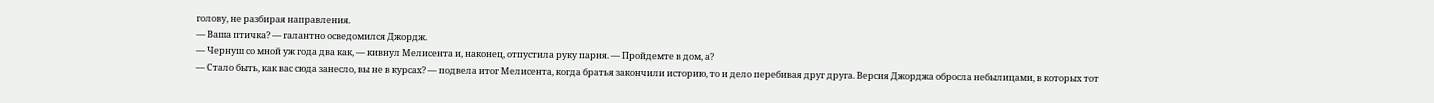голову, не разбирая направления.
— Ваша птичка? — галантно осведомился Джордж.
— Чернуш со мной уж года два как, — кивнул Мелисента и, наконец, отпустила руку парня. — Пройдемте в дом, а?
— Стало быть, как вас сюда занесло, вы не в курсах? — подвела итог Мелисента, когда братья закончили историю, то и дело перебивая друг друга. Версия Джорджа обросла небылицами, в которых тот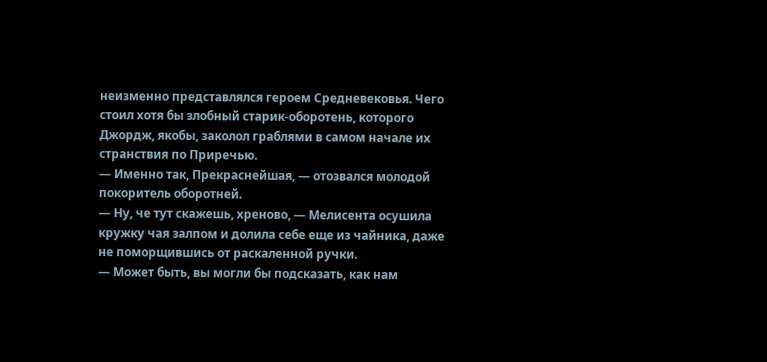неизменно представлялся героем Средневековья. Чего стоил хотя бы злобный старик-оборотень, которого Джордж, якобы, заколол граблями в самом начале их странствия по Приречью.
— Именно так, Прекраснейшая, — отозвался молодой покоритель оборотней.
— Ну, че тут скажешь, хреново, — Мелисента осушила кружку чая залпом и долила себе еще из чайника, даже не поморщившись от раскаленной ручки.
— Может быть, вы могли бы подсказать, как нам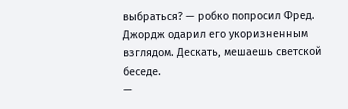выбраться? — робко попросил Фред. Джордж одарил его укоризненным взглядом. Дескать, мешаешь светской беседе.
—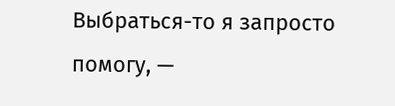Выбраться-то я запросто помогу, —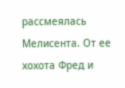рассмеялась Мелисента. От ее хохота Фред и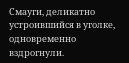Смауги, деликатно устроившийся в уголке, одновременно вздрогнули.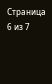Страница 6 из 7